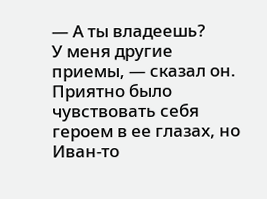— А ты владеешь?
У меня другие приемы, — сказал он. Приятно было чувствовать себя героем в ее глазах, но Иван-то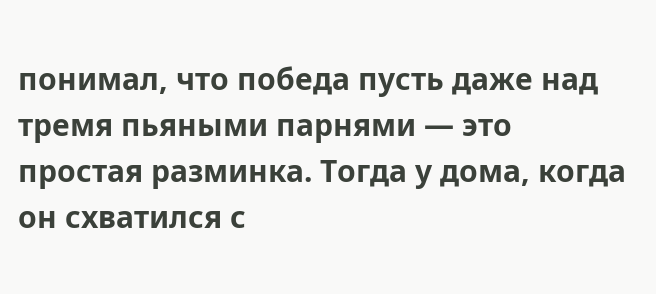понимал, что победа пусть даже над тремя пьяными парнями — это простая разминка. Тогда у дома, когда он схватился с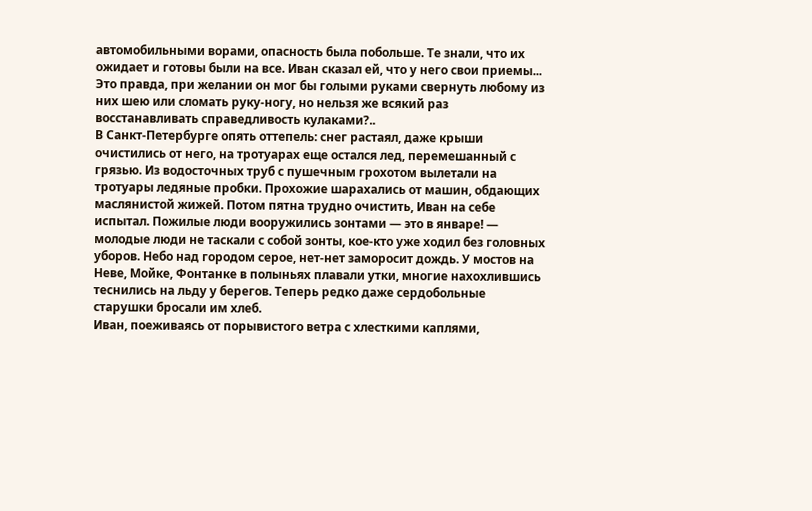автомобильными ворами, опасность была побольше. Те знали, что их ожидает и готовы были на все. Иван сказал ей, что у него свои приемы... Это правда, при желании он мог бы голыми руками свернуть любому из них шею или сломать руку-ногу, но нельзя же всякий раз восстанавливать справедливость кулаками?..
В Санкт-Петербурге опять оттепель: снег растаял, даже крыши очистились от него, на тротуарах еще остался лед, перемешанный с грязью. Из водосточных труб с пушечным грохотом вылетали на тротуары ледяные пробки. Прохожие шарахались от машин, обдающих маслянистой жижей. Потом пятна трудно очистить, Иван на себе испытал. Пожилые люди вооружились зонтами — это в январе! — молодые люди не таскали с собой зонты, кое-кто уже ходил без головных уборов. Небо над городом серое, нет-нет заморосит дождь. У мостов на Неве, Мойке, Фонтанке в полыньях плавали утки, многие нахохлившись теснились на льду у берегов. Теперь редко даже сердобольные старушки бросали им хлеб.
Иван, поеживаясь от порывистого ветра с хлесткими каплями,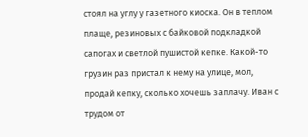стоял на углу у газетного киоска. Он в теплом плаще, резиновых с байковой подкладкой сапогах и светлой пушистой кепке. Какой-то грузин раз пристал к нему на улице, мол, продай кепку, сколько хочешь заплачу. Иван с трудом от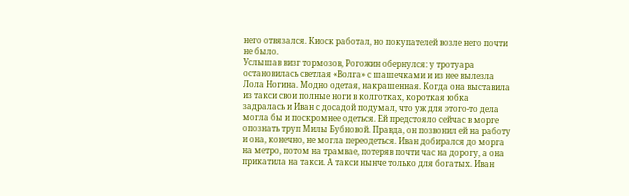него отвязался. Киоск работал, но покупателей возле него почти не было.
Услышав визг тормозов, Рогожин обернулся: у тротуара остановилась светлая «Волга» с шашечками и из нее вылезла Лола Ногина. Модно одетая, накрашенная. Когда она выставила из такси свои полные ноги в колготках, короткая юбка задралась и Иван с досадой подумал, что уж для этого-то дела могла бы и поскромнее одеться. Ей предстояло сейчас в морге опознать труп Милы Бубновой. Правда, он позвонил ей на работу и она, конечно, не могла переодеться. Иван добирался до морга на метро, потом на трамвае, потеряв почти час на дорогу, а она прикатила на такси. А такси нынче только для богатых. Иван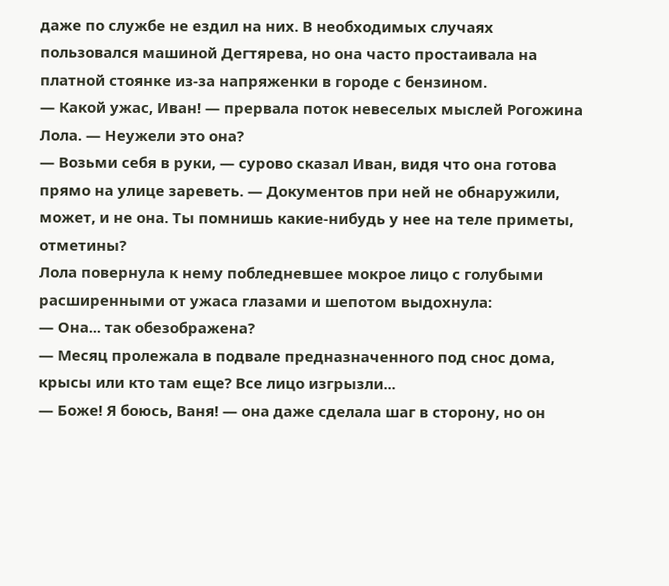даже по службе не ездил на них. В необходимых случаях пользовался машиной Дегтярева, но она часто простаивала на платной стоянке из-за напряженки в городе с бензином.
— Какой ужас, Иван! — прервала поток невеселых мыслей Рогожина Лола. — Неужели это она?
— Возьми себя в руки, — сурово сказал Иван, видя что она готова прямо на улице зареветь. — Документов при ней не обнаружили, может, и не она. Ты помнишь какие-нибудь у нее на теле приметы, отметины?
Лола повернула к нему побледневшее мокрое лицо с голубыми расширенными от ужаса глазами и шепотом выдохнула:
— Она... так обезображена?
— Месяц пролежала в подвале предназначенного под снос дома, крысы или кто там еще? Все лицо изгрызли...
— Боже! Я боюсь, Ваня! — она даже сделала шаг в сторону, но он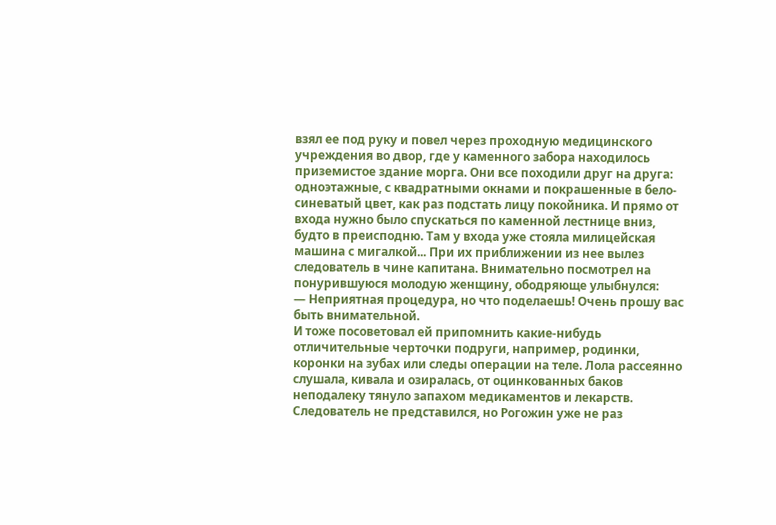взял ее под руку и повел через проходную медицинского учреждения во двор, где у каменного забора находилось приземистое здание морга. Они все походили друг на друга: одноэтажные, с квадратными окнами и покрашенные в бело-синеватый цвет, как раз подстать лицу покойника. И прямо от входа нужно было спускаться по каменной лестнице вниз, будто в преисподню. Там у входа уже стояла милицейская машина с мигалкой... При их приближении из нее вылез следователь в чине капитана. Внимательно посмотрел на понурившуюся молодую женщину, ободряюще улыбнулся:
— Неприятная процедура, но что поделаешь! Очень прошу вас быть внимательной.
И тоже посоветовал ей припомнить какие-нибудь отличительные черточки подруги, например, родинки, коронки на зубах или следы операции на теле. Лола рассеянно слушала, кивала и озиралась, от оцинкованных баков неподалеку тянуло запахом медикаментов и лекарств. Следователь не представился, но Рогожин уже не раз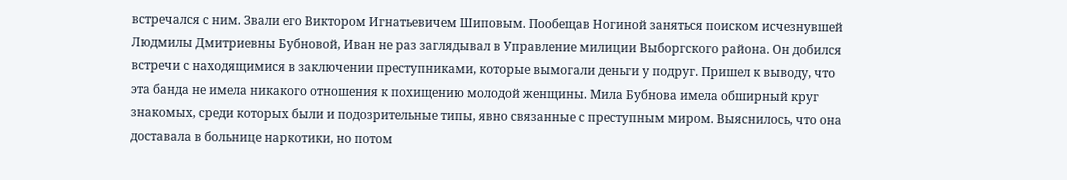встречался с ним. Звали его Виктором Игнатьевичем Шиповым. Пообещав Ногиной заняться поиском исчезнувшей Людмилы Дмитриевны Бубновой, Иван не раз заглядывал в Управление милиции Выборгского района. Он добился встречи с находящимися в заключении преступниками, которые вымогали деньги у подруг. Пришел к выводу, что эта банда не имела никакого отношения к похищению молодой женщины. Мила Бубнова имела обширный круг знакомых, среди которых были и подозрительные типы, явно связанные с преступным миром. Выяснилось, что она доставала в больнице наркотики, но потом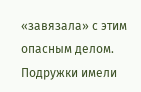«завязала» с этим опасным делом. Подружки имели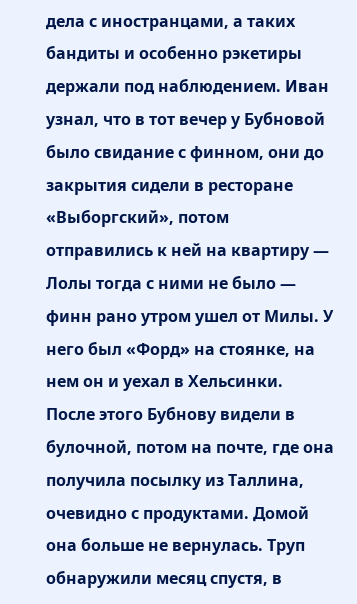дела с иностранцами, а таких бандиты и особенно рэкетиры держали под наблюдением. Иван узнал, что в тот вечер у Бубновой было свидание с финном, они до закрытия сидели в ресторане «Выборгский», потом отправились к ней на квартиру — Лолы тогда с ними не было — финн рано утром ушел от Милы. У него был «Форд» на стоянке, на нем он и уехал в Хельсинки. После этого Бубнову видели в булочной, потом на почте, где она получила посылку из Таллина, очевидно с продуктами. Домой она больше не вернулась. Труп обнаружили месяц спустя, в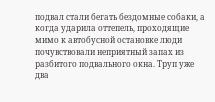подвал стали бегать бездомные собаки, а когда ударила оттепель, проходящие мимо к автобусной остановке люди почувствовали неприятный запах из разбитого подвального окна. Труп уже два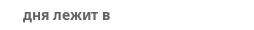дня лежит в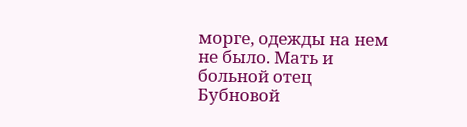морге, одежды на нем не было. Мать и больной отец Бубновой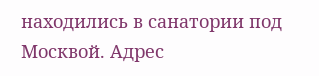находились в санатории под Москвой. Адрес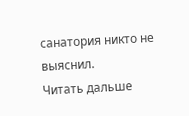санатория никто не выяснил.
Читать дальше